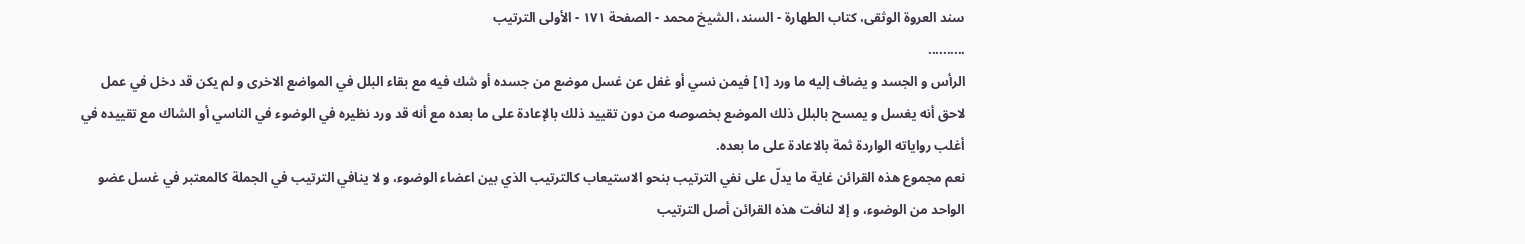سند العروة الوثقى، كتاب الطهارة - السند، الشيخ محمد - الصفحة ١٧١ - الأولى الترتيب
..........
الرأس و الجسد و يضاف إليه ما ورد [١] فيمن نسي أو غفل عن غسل موضع من جسده أو شك فيه مع بقاء البلل في المواضع الاخرى و لم يكن قد دخل في عمل لاحق أنه يغسل و يمسح بالبلل ذلك الموضع بخصوصه من دون تقييد ذلك بالإعادة على ما بعده مع أنه قد ورد نظيره في الوضوء في الناسي أو الشاك مع تقييده في أغلب رواياته الواردة ثمة بالاعادة على ما بعده.
نعم مجموع هذه القرائن غاية ما يدلّ على نفي الترتيب بنحو الاستيعاب كالترتيب الذي بين اعضاء الوضوء، و لا ينافي الترتيب في الجملة كالمعتبر في غسل عضو الواحد من الوضوء، و إلا لنافت هذه القرائن أصل الترتيب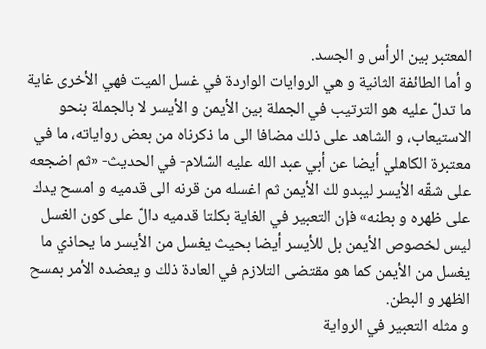المعتبر بين الرأس و الجسد.
و أما الطائفة الثانية و هي الروايات الواردة في غسل الميت فهي الأخرى غاية ما تدلّ عليه هو الترتيب في الجملة بين الأيمن و الأيسر لا بالجملة بنحو الاستيعاب، و الشاهد على ذلك مضافا الى ما ذكرناه من بعض رواياته، ما في معتبرة الكاهلي أيضا عن أبي عبد الله عليه السّلام- في الحديث- «ثم اضجعه على شقّه الأيسر ليبدو لك الأيمن ثم اغسله من قرنه الى قدميه و امسح يدك على ظهره و بطنه» فإن التعبير في الغاية بكلتا قدميه دالّ على كون الغسل ليس لخصوص الأيمن بل للأيسر أيضا بحيث يغسل من الأيسر ما يحاذي ما يغسل من الأيمن كما هو مقتضى التلازم في العادة ذلك و يعضده الأمر بمسح الظهر و البطن.
و مثله التعبير في الرواية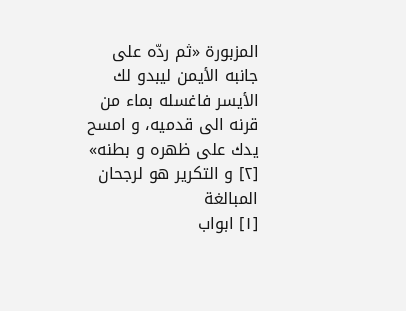المزبورة «ثم ردّه على جانبه الأيمن ليبدو لك الأيسر فاغسله بماء من قرنه الى قدميه، و امسح يدك على ظهره و بطنه» [٢] و التكرير هو لرجحان المبالغة
[١] ابواب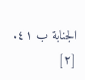الجنابة ب ٤١.
[٢]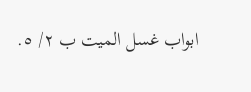ابواب غسل الميت ب ٢/ ٥.